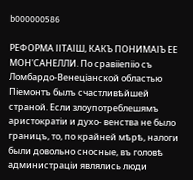b000000586

РЕФОРМА ІІТАІШ, КАКЪ ПОНИМАІЪ ЕЕ МОН'САНЕЛЛИ. По сравііепііо съ Ломбардо-Венеціанской областью Піемонтъ былъ счастливѣйшей страной. Если злоупотреблешямъ аристократіи и духо- венства не было границъ, то, по крайней мѣрѣ, налоги были довольно сносные, въ головѣ администраціи являлись люди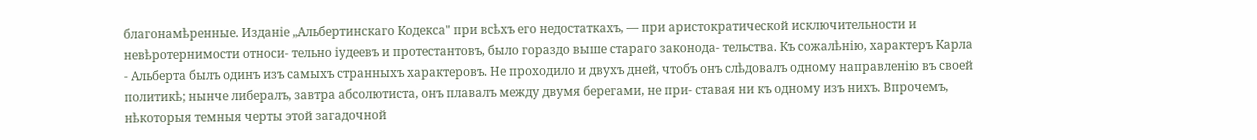благонамѣренные. Изданіе „Альбертинскаго Кодекса" при всѣхъ его недостаткахъ, — при аристократической исключительности и невѣротернимости относи- тельно іудеевъ и протестантовъ, было гораздо выше стараго законода- тельства. Къ сожалѣнію, характеръ Карла - Альберта былъ одинъ изъ самыхъ странныхъ характеровъ. Не проходило и двухъ дней, чтобъ онъ слѣдовалъ одному направленію въ своей политикѣ; нынче либералъ, завтра абсолютиста, онъ плавалъ между двумя берегами, не при- ставая ни къ одному изъ нихъ. Впрочемъ, нѣкоторыя темныя черты этой загадочной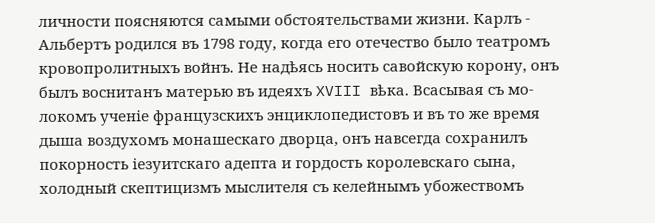личности поясняются самыми обстоятельствами жизни. Карлъ - Альбертъ родился въ 1798 году, когда его отечество было театромъ кровопролитныхъ войнъ. Не надѣясь носить савойскую корону, онъ былъ воснитанъ матерью въ идеяхъ XVIII вѣка. Всасывая съ мо- локомъ ученіе французскихъ энциклопедистовъ и въ то же время дыша воздухомъ монашескаго дворца, онъ навсегда сохранилъ покорность іезуитскаго адепта и гордость королевскаго сына, холодный скептицизмъ мыслителя съ келейнымъ убожествомъ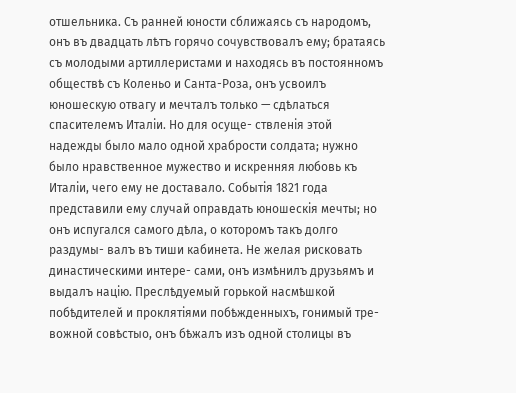отшельника. Съ ранней юности сближаясь съ народомъ, онъ въ двадцать лѣтъ горячо сочувствовалъ ему; братаясь съ молодыми артиллеристами и находясь въ постоянномъ обществѣ съ Коленьо и Санта-Роза, онъ усвоилъ юношескую отвагу и мечталъ только — сдѣлаться спасителемъ Италіи. Но для осуще- ствленія этой надежды было мало одной храбрости солдата; нужно было нравственное мужество и искренняя любовь къ Италіи, чего ему не доставало. Событія 1821 года представили ему случай оправдать юношескія мечты; но онъ испугался самого дѣла, о которомъ такъ долго раздумы- валъ въ тиши кабинета. Не желая рисковать династическими интере- сами, онъ измѣнилъ друзьямъ и выдалъ націю. Преслѣдуемый горькой насмѣшкой побѣдителей и проклятіями побѣжденныхъ, гонимый тре- вожной совѣстыо, онъ бѣжалъ изъ одной столицы въ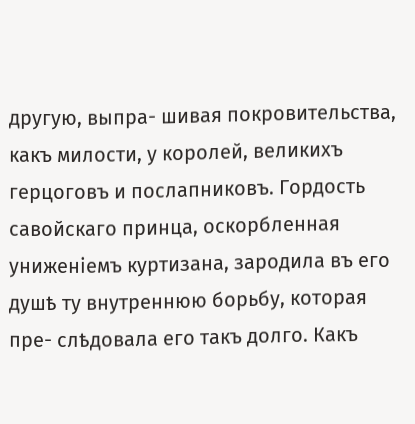другую, выпра- шивая покровительства, какъ милости, у королей, великихъ герцоговъ и послапниковъ. Гордость савойскаго принца, оскорбленная униженіемъ куртизана, зародила въ его душѣ ту внутреннюю борьбу, которая пре- слѣдовала его такъ долго. Какъ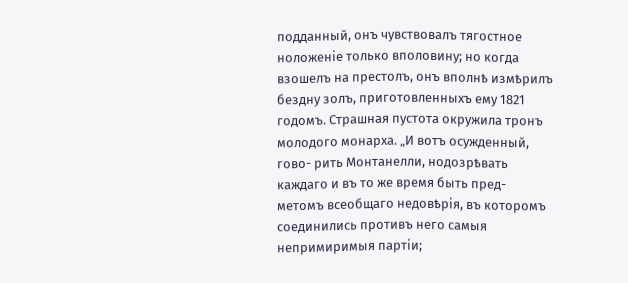подданный, онъ чувствовалъ тягостное ноложеніе только вполовину; но когда взошелъ на престолъ, онъ вполнѣ измѣрилъ бездну золъ, приготовленныхъ ему 1821 годомъ. Страшная пустота окружила тронъ молодого монарха. „И вотъ осужденный, гово- рить Монтанелли, нодозрѣвать каждаго и въ то же время быть пред- метомъ всеобщаго недовѣрія, въ которомъ соединились противъ него самыя непримиримыя партіи;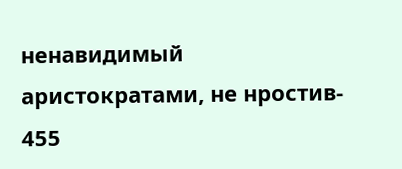ненавидимый аристократами, не нростив- 455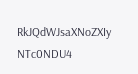RkJQdWJsaXNoZXIy NTc0NDU4